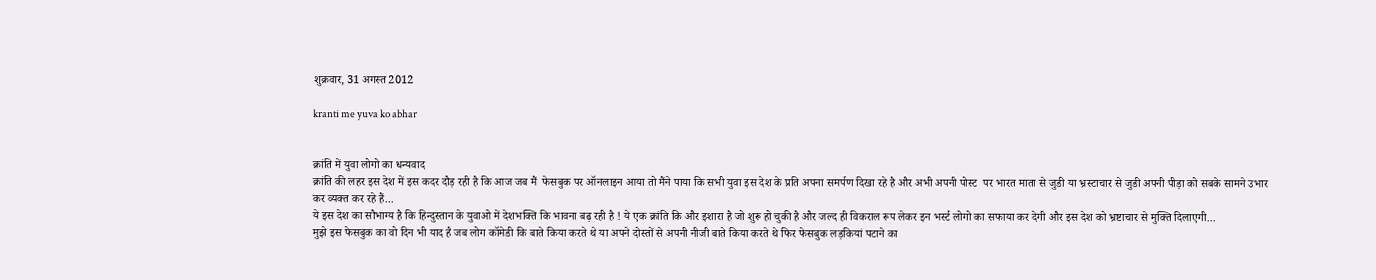शुक्रवार, 31 अगस्त 2012

kranti me yuva ko abhar


क्रांति में युवा लोगो का धन्यवाद
क्रांति की लहर इस देश में इस कदर दौड़ रही है कि आज जब मैं  फेसबुक पर ऑनलाइन आया तो मैंने पाया कि सभी युवा इस देश के प्रति अपना समर्पण दिखा रहे है और अभी अपनी पोस्ट  पर भारत माता से जुडी या भ्रस्टाचार से जुडी अपनी पीड़ा को सबके सामने उभार कर व्यक्त कर रहे हैं...
ये इस देश का सौभाग्य है कि हिन्दुस्तान के युवाओ में देशभक्ति कि भावना बढ़ रही है ! ये एक क्रांति कि और इशारा है जो शुरू हो चुकी है और जल्द ही विकराल रूप लेकर इन भर्स्ट लोगो का सफाया कर देगी और इस देश को भ्रष्टाचार से मुक्ति दिलाएगी...
मुझे इस फेसबुक का वो दिन भी याद है जब लोग कॉमेडी कि बाते किया करते थे या अपने दोस्तों से अपनी नीजी बाते किया करते थे फिर फेसबुक लड़कियां पटाने का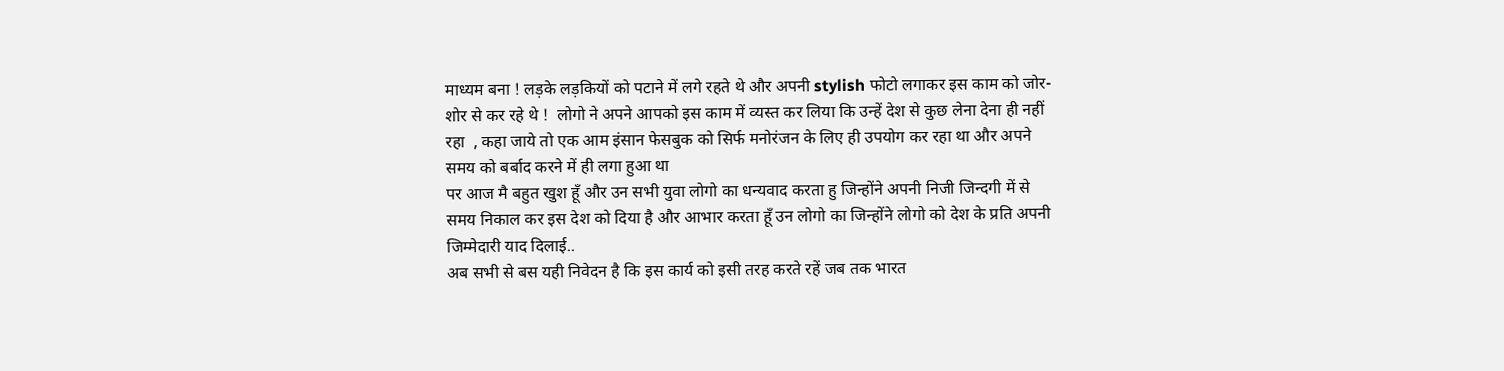माध्यम बना ! लड़के लड़कियों को पटाने में लगे रहते थे और अपनी stylish फोटो लगाकर इस काम को जोर-शोर से कर रहे थे !  लोगो ने अपने आपको इस काम में व्यस्त कर लिया कि उन्हें देश से कुछ लेना देना ही नहीं रहा  , कहा जाये तो एक आम इंसान फेसबुक को सिर्फ मनोरंजन के लिए ही उपयोग कर रहा था और अपने समय को बर्बाद करने में ही लगा हुआ था
पर आज मै बहुत खुश हूँ और उन सभी युवा लोगो का धन्यवाद करता हु जिन्होंने अपनी निजी जिन्दगी में से समय निकाल कर इस देश को दिया है और आभार करता हूँ उन लोगो का जिन्होंने लोगो को देश के प्रति अपनी जिम्मेदारी याद दिलाई..
अब सभी से बस यही निवेदन है कि इस कार्य को इसी तरह करते रहें जब तक भारत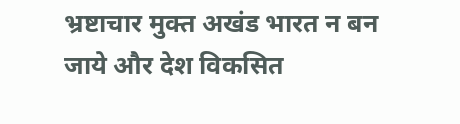भ्रष्टाचार मुक्त अखंड भारत न बन जाये और देश विकसित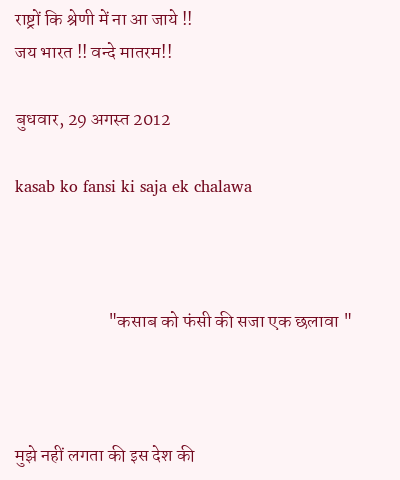राष्ट्रों कि श्रेणी में ना आ जाये !!
जय भारत !! वन्दे मातरम!!

बुधवार, 29 अगस्त 2012

kasab ko fansi ki saja ek chalawa



                         "कसाब को फंसी की सजा एक छलावा "



मुझे नहीं लगता की इस देश की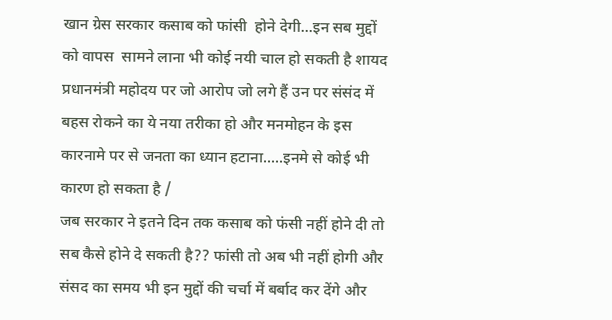खान ग्रेस सरकार कसाब को फांसी  होने देगी...इन सब मुद्दों को वापस  सामने लाना भी कोई नयी चाल हो सकती है शायद प्रधानमंत्री महोदय पर जो आरोप जो लगे हैं उन पर संसंद में बहस रोकने का ये नया तरीका हो और मनमोहन के इस कारनामे पर से जनता का ध्यान हटाना.....इनमे से कोई भी कारण हो सकता है /
जब सरकार ने इतने दिन तक कसाब को फंसी नहीं होने दी तो सब कैसे होने दे सकती है?? फांसी तो अब भी नहीं होगी और संसद का समय भी इन मुद्दों की चर्चा में बर्बाद कर देंगे और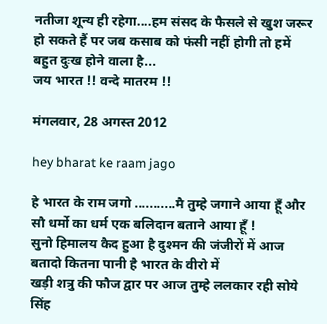नतीजा शून्य ही रहेगा....हम संसद के फैसले से खुश जरूर हो सकते हैं पर जब कसाब को फंसी नहीं होगी तो हमें बहुत दुःख होने वाला है...
जय भारत !! वन्दे मातरम !!

मंगलवार, 28 अगस्त 2012

hey bharat ke raam jago

हे भारत के राम जगो ...........मै तुम्हे जगाने आया हूँ और सौ धर्मो का धर्म एक बलिदान बताने आया हूँ !
सुनो हिमालय कैद हुआ है दुश्मन की जंजीरों में आज बतादो कितना पानी है भारत के वीरो में
खड़ी शत्रु की फौज द्वार पर आज तुम्हे ललकार रही सोये सिंह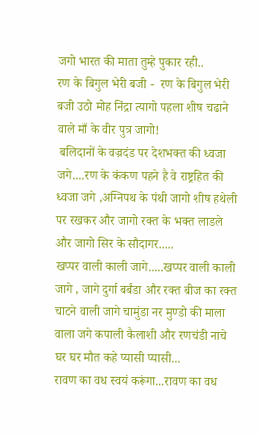जगो भारत की माता तुम्हे पुकार रही..
रण के बिगुल भेरी बजी -  रण के बिगुल भेरी बजी उठो मोह निंद्रा त्यागो पहला शीष चढाने वाले माँ के वीर पुत्र जागो!
 बलिदानों के वज्रदंड पर देशभक्त की ध्वजा जगे....रण के कंकण पहने है वे राष्ट्रहित की ध्वजा जगे ,अग्निपथ के पंथी जागो शीष हथेली पर रखकर और जागो रक्त के भक्त लाडले और जागो सिर के सौदागर.....
खप्पर वाली काली जागे.....खप्पर वाली काली जागे , जागे दुर्गा बर्बंडा और रक्त बीज का रक्त चाटने वाली जागे चामुंडा नर मुण्डो की माला वाला जगे कपाली कैलाशी और रणचंडी नाचे घर घर मौत कहे प्यासी प्यासी...
रावण का वध स्वयं करूंगा...रावण का वध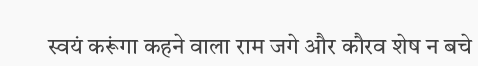स्वयं करूंगा कहने वाला राम जगे और कौरव शेष न बचे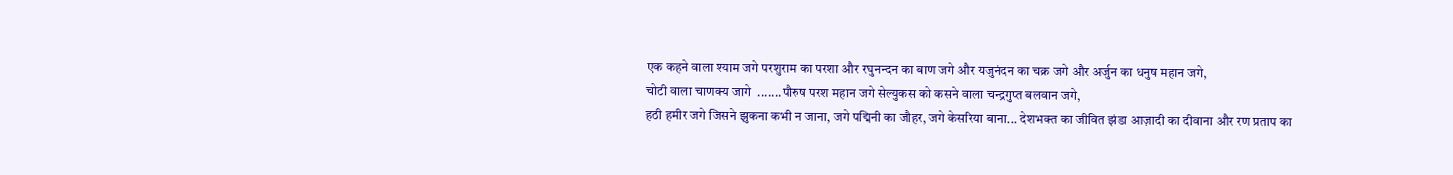एक कहने वाला श्याम जगे परशुराम का परशा और रघुनन्दन का बाण जगे और यजुनंदन का चक्र जगे और अर्जुन का धनुष महान जगे,
चोटी वाला चाणक्य जागे  .......पौरुष परश महान जगे सेल्युकस को कसने वाला चन्द्रगुप्त बलवान जगे,
हठी हमीर जगे जिसने झुकना कभी न जाना, जगे पद्मिनी का जौहर, जगे केसरिया बाना... देशभक्त का जीवित झंडा आज़ादी का दीवाना और रण प्रताप का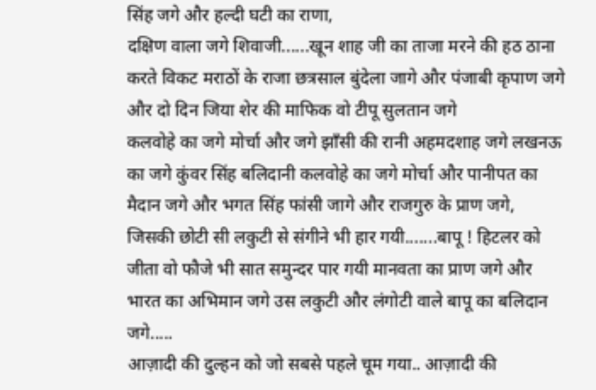सिंह जगे और हल्दी घटी का राणा,
दक्षिण वाला जगे शिवाजी......खून शाह जी का ताजा मरने की हठ ठाना करते विकट मराठों के राजा छत्रसाल बुंदेला जागे और पंजाबी कृपाण जगे और दो दिन जिया शेर की माफिक वो टीपू सुलतान जगे
कलवोहे का जगे मोर्चा और जगे झाँसी की रानी अहमदशाह जगे लखनऊ का जगे कुंवर सिंह बलिदानी कलवोहे का जगे मोर्चा और पानीपत का मैदान जगे और भगत सिंह फांसी जागे और राजगुरु के प्राण जगे,
जिसकी छोटी सी लकुटी से संगीने भी हार गयी.......बापू ! हिटलर को जीता वो फौजे भी सात समुन्दर पार गयी मानवता का प्राण जगे और भारत का अभिमान जगे उस लकुटी और लंगोटी वाले बापू का बलिदान जगे.....
आज़ादी की दुल्हन को जो सबसे पहले चूम गया.. आज़ादी की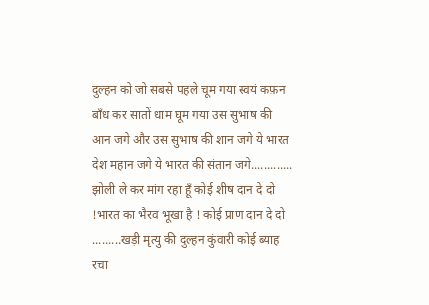दुल्हन को जो सबसे पहले चूम गया स्वयं कफ़न बाँध कर सातों धाम घूम गया उस सुभाष की आन जगे और उस सुभाष की शान जगे ये भारत देश महान जगे ये भारत की संतान जगे.............
झोली ले कर मांग रहा हूँ कोई शीष दान दे दो !भारत का भैरव भूखा है ! कोई प्राण दान दे दो .........खड़ी मृत्यु की दुल्हन कुंवारी कोई ब्याह रचा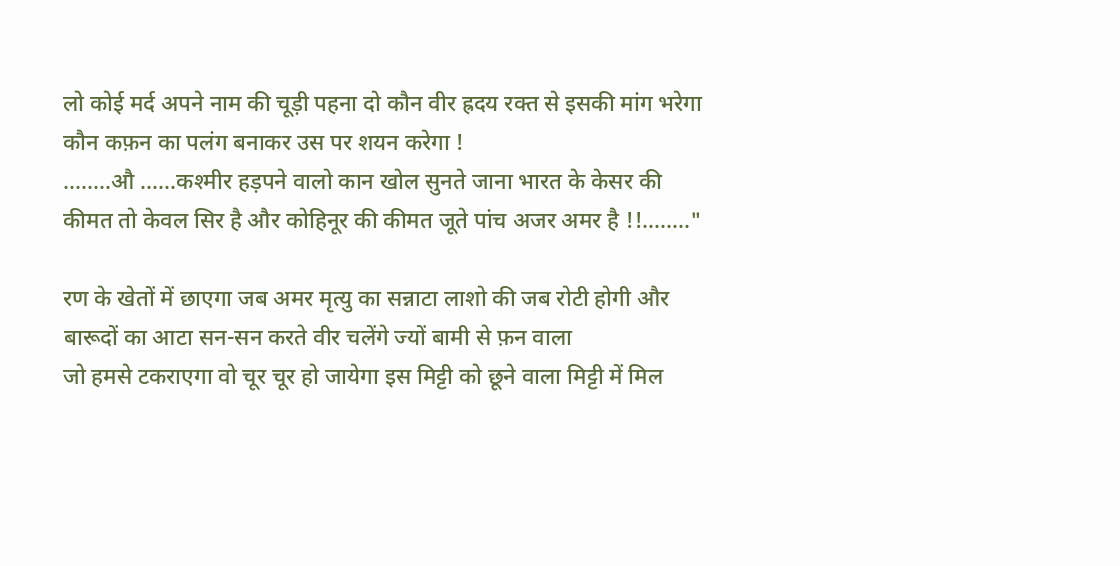लो कोई मर्द अपने नाम की चूड़ी पहना दो कौन वीर ह्रदय रक्त से इसकी मांग भरेगा कौन कफ़न का पलंग बनाकर उस पर शयन करेगा !
........औ ......कश्मीर हड़पने वालो कान खोल सुनते जाना भारत के केसर की कीमत तो केवल सिर है और कोहिनूर की कीमत जूते पांच अजर अमर है !!........"

रण के खेतों में छाएगा जब अमर मृत्यु का सन्नाटा लाशो की जब रोटी होगी और बारूदों का आटा सन-सन करते वीर चलेंगे ज्यों बामी से फ़न वाला
जो हमसे टकराएगा वो चूर चूर हो जायेगा इस मिट्टी को छूने वाला मिट्टी में मिल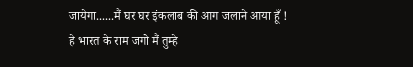जायेगा......मैं घर घर इंकलाब की आग जलाने आया हूँ !
हे भारत के राम जगो मैं तुम्हे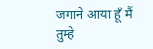जगाने आया हूँ मैं तुम्हे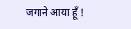जगाने आया हूँ !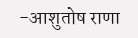-आशुतोष राणा